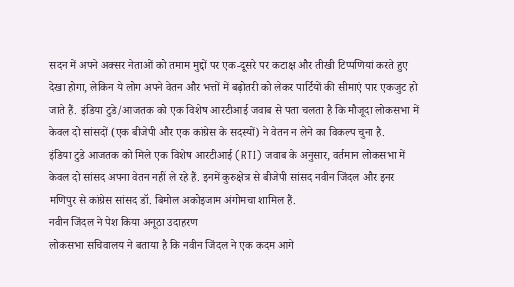सदन में अपने अक्सर नेताओं को तमाम मुद्दों पर एक-दूसरे पर कटाक्ष और तीखी टिप्पणियां करते हुए देखा होगा, लेकिन ये लोग अपने वेतन और भत्तों में बढ़ोतरी को लेकर पार्टियों की सीमाएं पार एकजुट हो जाते हैं. इंडिया टुडे/आजतक को एक विशेष आरटीआई जवाब से पता चलता है कि मौजूदा लोकसभा में केवल दो सांसदों (एक बीजेपी और एक कांग्रेस के सदस्यों) ने वेतन न लेने का विकल्प चुना है.
इंडिया टुडे आजतक को मिले एक विशेष आरटीआई (RTI) जवाब के अनुसार, वर्तमान लोकसभा में केवल दो सांसद अपना वेतन नहीं ले रहे हैं. इनमें कुरुक्षेत्र से बीजेपी सांसद नवीन जिंदल और इनर मणिपुर से कांग्रेस सांसद डॉ. बिमोल अकोइजाम अंगोमचा शामिल हैं.
नवीन जिंदल ने पेश किया अनूठा उदाहरण
लोकसभा सचिवालय ने बताया है कि नवीन जिंदल ने एक कदम आगे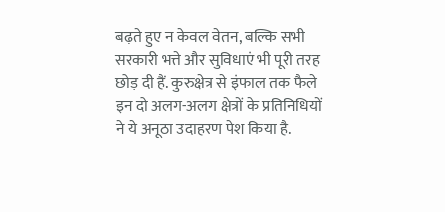बढ़ते हुए न केवल वेतन, बल्कि सभी सरकारी भत्ते और सुविधाएं भी पूरी तरह छोड़ दी हैं. कुरुक्षेत्र से इंफाल तक फैले इन दो अलग-अलग क्षेत्रों के प्रतिनिधियों ने ये अनूठा उदाहरण पेश किया है.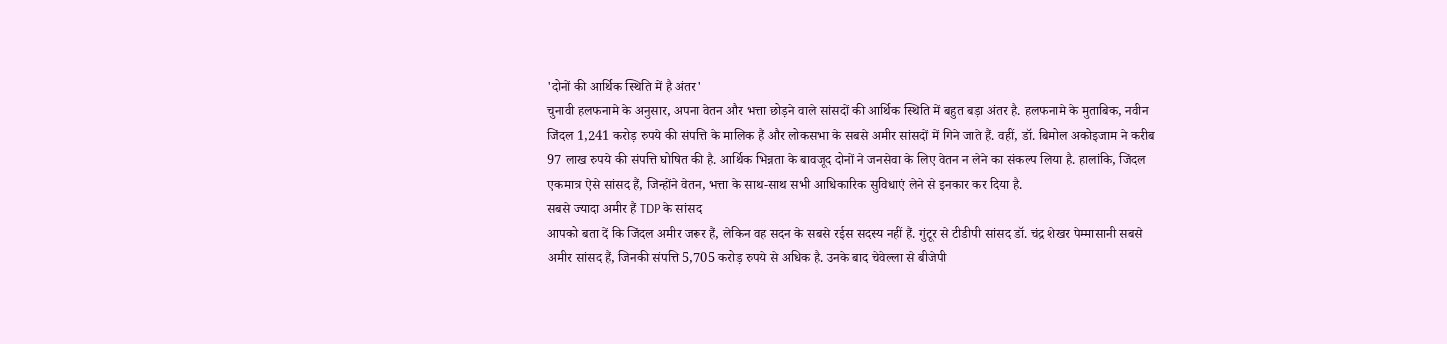'दोनों की आर्थिक स्थिति में है अंतर'
चुनावी हलफनामे के अनुसार, अपना वेतन और भत्ता छोड़ने वाले सांसदों की आर्थिक स्थिति में बहुत बड़ा अंतर है. हलफनामे के मुताबिक, नवीन जिंदल 1,241 करोड़ रुपये की संपत्ति के मालिक हैं और लोकसभा के सबसे अमीर सांसदों में गिने जाते हैं. वहीं, डॉ. बिमोल अकोइजाम ने करीब 97 लाख रुपये की संपत्ति घोषित की है. आर्थिक भिन्नता के बावजूद दोनों ने जनसेवा के लिए वेतन न लेने का संकल्प लिया है. हालांकि, जिंदल एकमात्र ऐसे सांसद हैं, जिन्होंने वेतन, भत्ता के साथ-साथ सभी आधिकारिक सुविधाएं लेने से इनकार कर दिया है.
सबसे ज्यादा अमीर हैं TDP के सांसद
आपको बता दें कि जिंदल अमीर जरूर हैं, लेकिन वह सदन के सबसे रईस सदस्य नहीं हैं. गुंटूर से टीडीपी सांसद डॉ. चंद्र शेखर पेम्मासानी सबसे अमीर सांसद हैं, जिनकी संपत्ति 5,705 करोड़ रुपये से अधिक है. उनके बाद चेवेल्ला से बीजेपी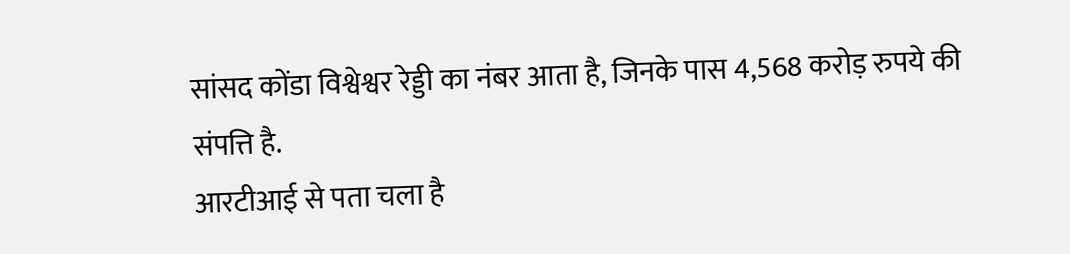सांसद कोंडा विश्वेश्वर रेड्डी का नंबर आता है, जिनके पास 4,568 करोड़ रुपये की संपत्ति है.
आरटीआई से पता चला है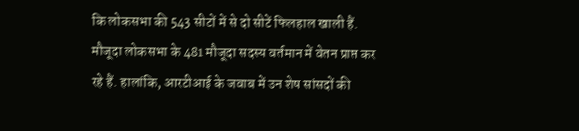कि लोकसभा की 543 सीटों में से दो सीटें फिलहाल खाली हैं. मौजूदा लोकसभा के 481 मौजूदा सदस्य वर्तमान में वेतन प्राप्त कर रहे हैं. हालांकि, आरटीआई के जवाब में उन शेष सांसदों की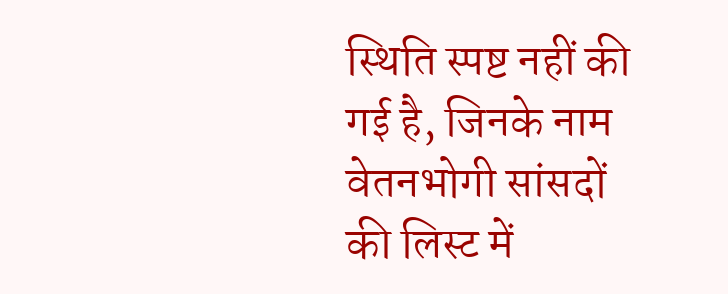स्थिति स्पष्ट नहीं की गई है, जिनके नाम वेतनभोगी सांसदों की लिस्ट में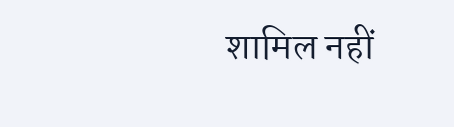शामिल नहीं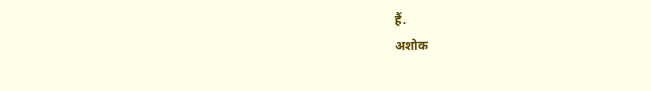हैं.
अशोक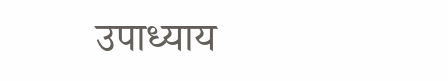उपाध्याय